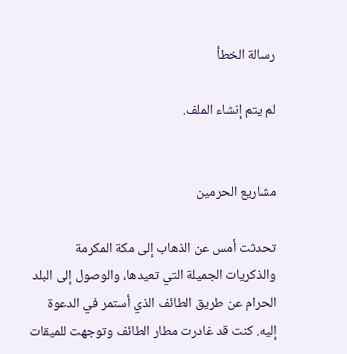رسالة الخطأ

لم يتم إنشاء الملف.


مشاريع الحرمين

تحدثت أمس عن الذهاب إلى مكة المكرمة والذكريات الجميلة التي تعيدها، والوصول إلى البلد الحرام عن طريق الطائف الذي أستمر في الدعوة إليه. كنت قد غادرت مطار الطائف وتوجهت للميقات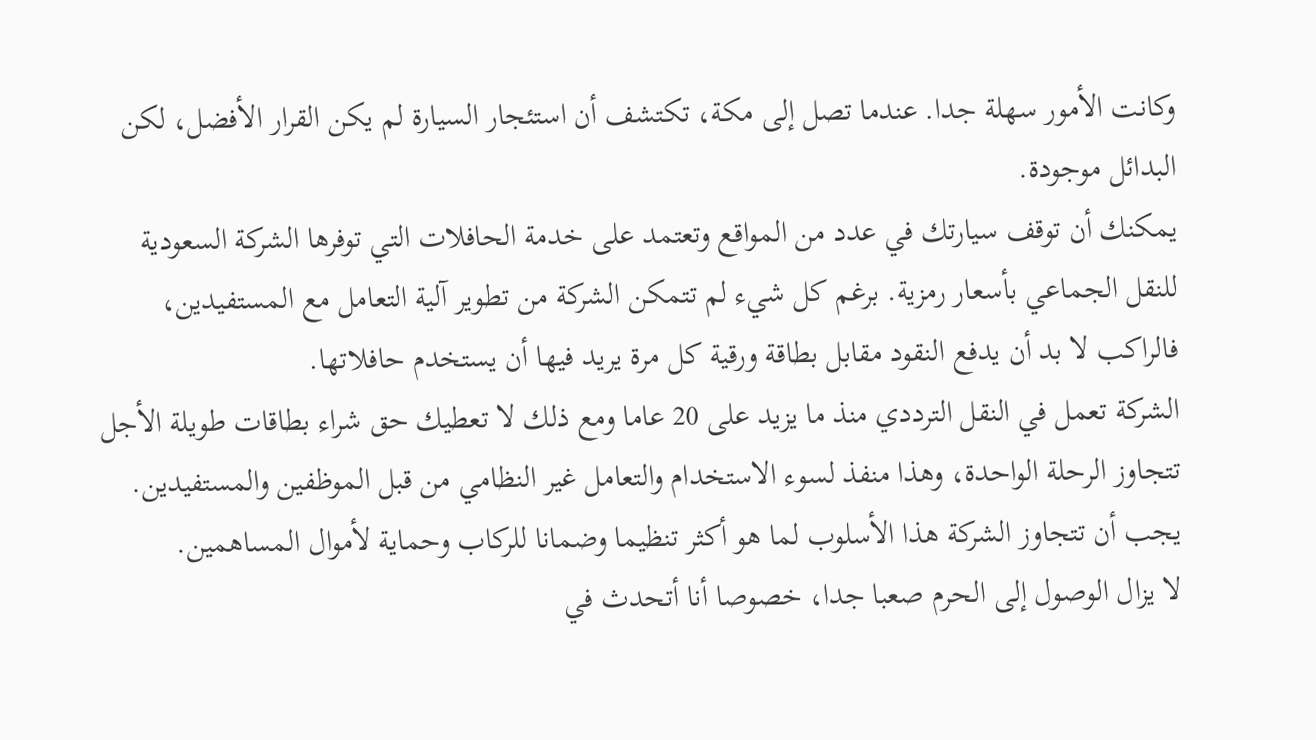وكانت الأمور سهلة جدا. عندما تصل إلى مكة، تكتشف أن استئجار السيارة لم يكن القرار الأفضل، لكن البدائل موجودة.
يمكنك أن توقف سيارتك في عدد من المواقع وتعتمد على خدمة الحافلات التي توفرها الشركة السعودية للنقل الجماعي بأسعار رمزية. برغم كل شيء لم تتمكن الشركة من تطوير آلية التعامل مع المستفيدين، فالراكب لا بد أن يدفع النقود مقابل بطاقة ورقية كل مرة يريد فيها أن يستخدم حافلاتها.
الشركة تعمل في النقل الترددي منذ ما يزيد على 20 عاما ومع ذلك لا تعطيك حق شراء بطاقات طويلة الأجل تتجاوز الرحلة الواحدة، وهذا منفذ لسوء الاستخدام والتعامل غير النظامي من قبل الموظفين والمستفيدين. يجب أن تتجاوز الشركة هذا الأسلوب لما هو أكثر تنظيما وضمانا للركاب وحماية لأموال المساهمين.
لا يزال الوصول إلى الحرم صعبا جدا، خصوصا أنا أتحدث في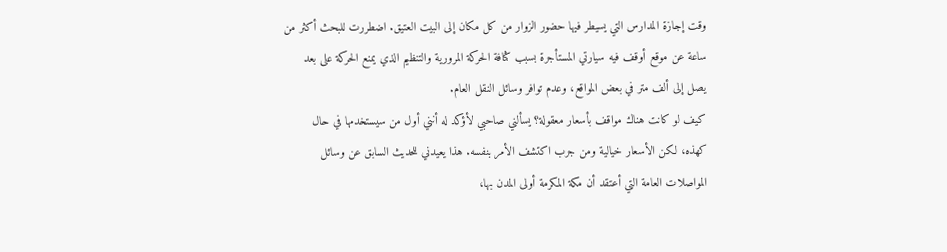وقت إجازة المدارس التي يسيطر فيها حضور الزوار من كل مكان إلى البيت العتيق. اضطررت للبحث أكثر من ساعة عن موقع أوقف فيه سيارتي المستأجرة بسبب كثافة الحركة المرورية والتنظيم الذي يمنع الحركة على بعد يصل إلى ألف متر في بعض المواقع، وعدم توافر وسائل النقل العام.
كيف لو كانت هناك مواقف بأسعار معقولة؟ يسألني صاحبي لأؤكد له أنني أول من سيستخدمها في حال كهذه، لكن الأسعار خيالية ومن جرب اكتشف الأمر بنفسه. هذا يعيدني للحديث السابق عن وسائل المواصلات العامة التي أعتقد أن مكة المكرمة أولى المدن بها،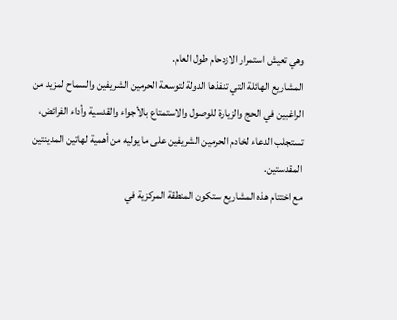وهي تعيش استمرار الازدحام طول العام.
المشاريع الهائلة التي تنفذها الدولة لتوسعة الحرمين الشريفين والسماح لمزيد من الراغبين في الحج والزيارة للوصول والاستمتاع بالأجواء والقدسية وأداء الفرائض، تستجلب الدعاء لخادم الحرمين الشريفين على ما يوليه من أهمية لهاتين المدينتين المقدستين.
مع اختتام هذه المشاريع ستكون المنطقة المركزية في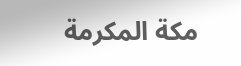مكة المكرمة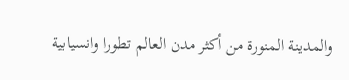والمدينة المنورة من أكثر مدن العالم تطورا وانسيابية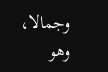وجمالا، وهو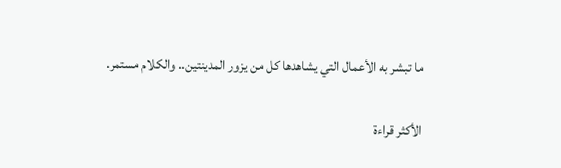ما تبشر به الأعمال التي يشاهدها كل من يزور المدينتين.. والكلام مستمر.

الأكثر قراءة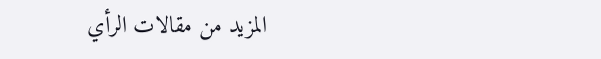المزيد من مقالات الرأي